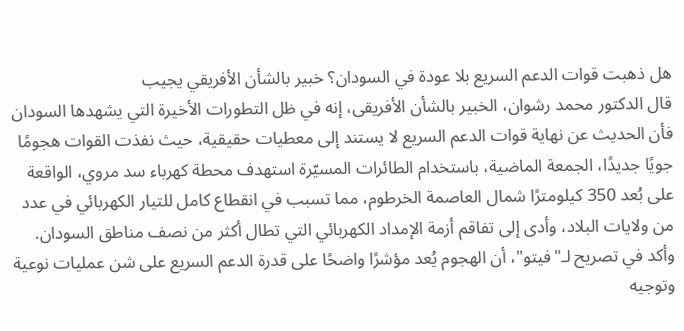هل ذهبت قوات الدعم السريع بلا عودة في السودان؟ خبير بالشأن الأفريقي يجيب
قال الدكتور محمد رشوان، الخبير بالشأن الأفريقى، إنه في ظل التطورات الأخيرة التي يشهدها السودان فأن الحديث عن نهاية قوات الدعم السريع لا يستند إلى معطيات حقيقية، حيث نفذت القوات هجومًا جويًا جديدًا، الجمعة الماضية، باستخدام الطائرات المسيّرة استهدف محطة كهرباء سد مروي، الواقعة على بُعد 350 كيلومترًا شمال العاصمة الخرطوم، مما تسبب في انقطاع كامل للتيار الكهربائي في عدد من ولايات البلاد، وأدى إلى تفاقم أزمة الإمداد الكهربائي التي تطال أكثر من نصف مناطق السودان.
وأكد في تصريح لـ"فيتو"، أن الهجوم يُعد مؤشرًا واضحًا على قدرة الدعم السريع على شن عمليات نوعية وتوجيه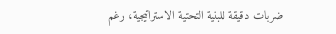ضربات دقيقة للبنية التحتية الاستراتيجية، رغم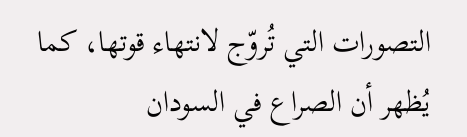التصورات التي تُروّج لانتهاء قوتها، كما يُظهر أن الصراع في السودان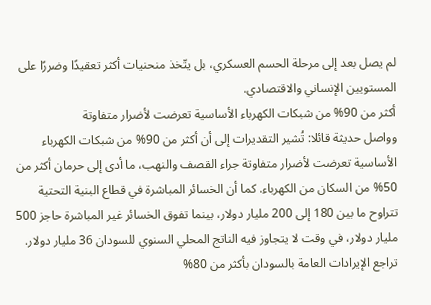لم يصل بعد إلى مرحلة الحسم العسكري، بل يتّخذ منحنيات أكثر تعقيدًا وضررًا على المستويين الإنساني والاقتصادي.
أكثر من 90% من شبكات الكهرباء الأساسية تعرضت لأضرار متفاوتة
وواصل حديثة قائلا: تُشير التقديرات إلى أن أكثر من 90% من شبكات الكهرباء الأساسية تعرضت لأضرار متفاوتة جراء القصف والنهب، ما أدى إلى حرمان أكثر من 50% من السكان من الكهرباء. كما أن الخسائر المباشرة في قطاع البنية التحتية تتراوح ما بين 180 إلى 200 مليار دولار، بينما تفوق الخسائر غير المباشرة حاجز 500 مليار دولار، في وقت لا يتجاوز فيه الناتج المحلي السنوي للسودان 36 مليار دولار.
تراجع الإيرادات العامة بالسودان بأكثر من 80%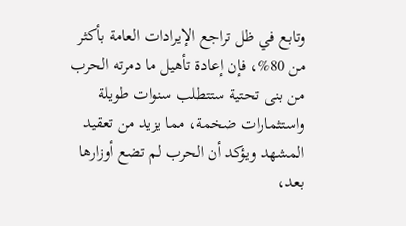وتابع في ظل تراجع الإيرادات العامة بأكثر من 80%، فإن إعادة تأهيل ما دمرته الحرب من بنى تحتية ستتطلب سنوات طويلة واستثمارات ضخمة، مما يزيد من تعقيد المشهد ويؤكد أن الحرب لم تضع أوزارها بعد،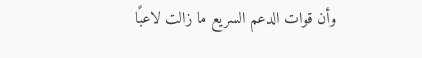وأن قوات الدعم السريع ما زالت لاعبًا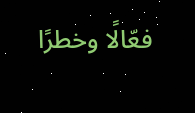فعّالًا وخطرًا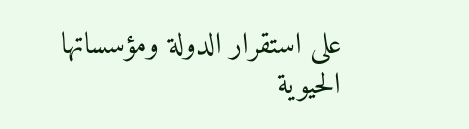على استقرار الدولة ومؤسساتها الحيوية